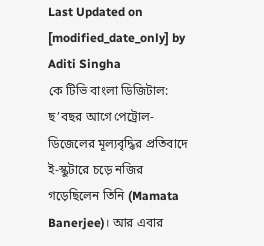Last Updated on [modified_date_only] by Aditi Singha
কে টিভি বাংলা ডিজিটাল: ছ’বছর আগে পেট্রোল-ডিজেলের মূল্যবৃদ্ধির প্রতিবাদে ই-স্কুটারে চড়ে নজির গড়েছিলেন তিনি (Mamata Banerjee)। আর এবার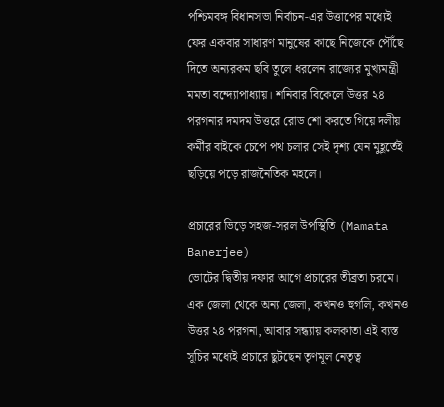পশ্চিমবঙ্গ বিধানসভা নির্বাচন-এর উত্তাপের মধ্যেই ফের একবার সাধারণ মানুষের কাছে নিজেকে পৌঁছে দিতে অন্যরকম ছবি তুলে ধরলেন রাজ্যের মুখ্যমন্ত্রী মমতা বন্দ্যোপাধ্যায়। শনিবার বিকেলে উত্তর ২৪ পরগনার দমদম উত্তরে রোড শো করতে গিয়ে দলীয় কর্মীর বাইকে চেপে পথ চলার সেই দৃশ্য যেন মুহূর্তেই ছড়িয়ে পড়ে রাজনৈতিক মহলে।

প্রচারের ভিড়ে সহজ-সরল উপস্থিতি (Mamata Banerjee)
ভোটের দ্বিতীয় দফার আগে প্রচারের তীব্রতা চরমে। এক জেলা থেকে অন্য জেলা, কখনও হুগলি, কখনও উত্তর ২৪ পরগনা, আবার সন্ধ্যায় কলকাতা এই ব্যস্ত সূচির মধ্যেই প্রচারে ছুটছেন তৃণমূল নেতৃত্ব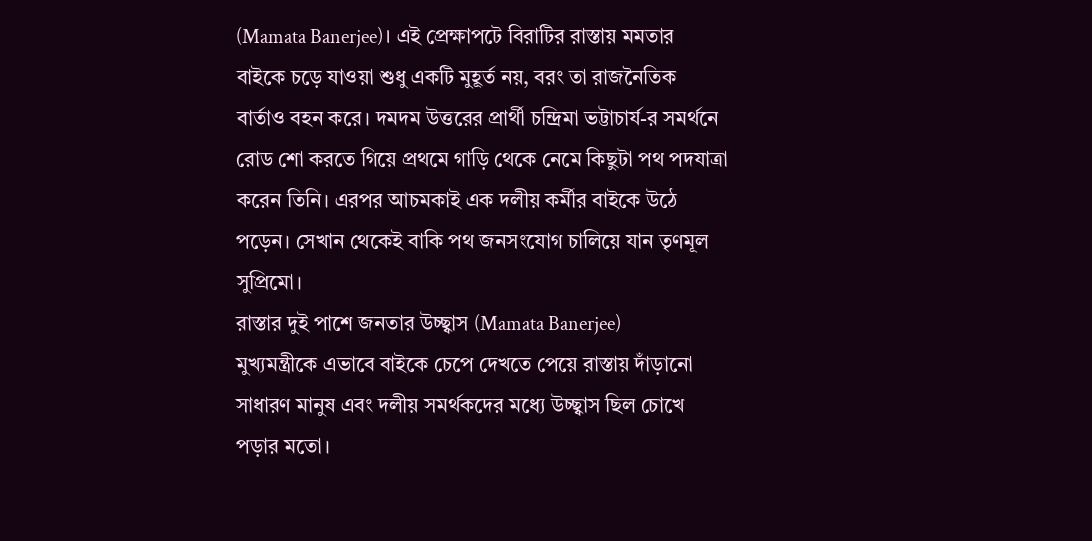(Mamata Banerjee)। এই প্রেক্ষাপটে বিরাটির রাস্তায় মমতার বাইকে চড়ে যাওয়া শুধু একটি মুহূর্ত নয়, বরং তা রাজনৈতিক বার্তাও বহন করে। দমদম উত্তরের প্রার্থী চন্দ্রিমা ভট্টাচার্য-র সমর্থনে রোড শো করতে গিয়ে প্রথমে গাড়ি থেকে নেমে কিছুটা পথ পদযাত্রা করেন তিনি। এরপর আচমকাই এক দলীয় কর্মীর বাইকে উঠে পড়েন। সেখান থেকেই বাকি পথ জনসংযোগ চালিয়ে যান তৃণমূল সুপ্রিমো।
রাস্তার দুই পাশে জনতার উচ্ছ্বাস (Mamata Banerjee)
মুখ্যমন্ত্রীকে এভাবে বাইকে চেপে দেখতে পেয়ে রাস্তায় দাঁড়ানো সাধারণ মানুষ এবং দলীয় সমর্থকদের মধ্যে উচ্ছ্বাস ছিল চোখে পড়ার মতো।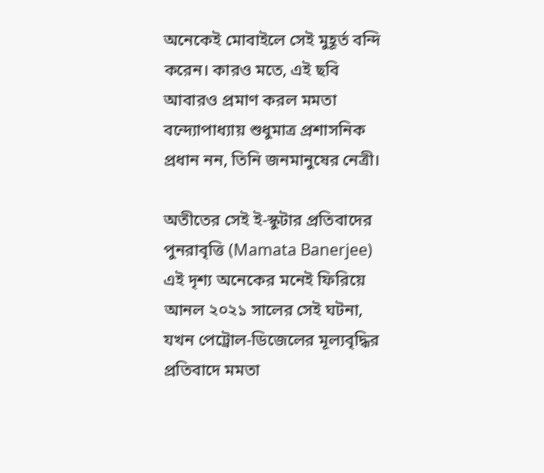অনেকেই মোবাইলে সেই মুহূর্ত বন্দি করেন। কারও মতে, এই ছবি আবারও প্রমাণ করল মমতা বন্দ্যোপাধ্যায় শুধুমাত্র প্রশাসনিক প্রধান নন, তিনি জনমানুষের নেত্রী।

অতীতের সেই ই-স্কুটার প্রতিবাদের পুনরাবৃত্তি (Mamata Banerjee)
এই দৃশ্য অনেকের মনেই ফিরিয়ে আনল ২০২১ সালের সেই ঘটনা, যখন পেট্রোল-ডিজেলের মূল্যবৃদ্ধির প্রতিবাদে মমতা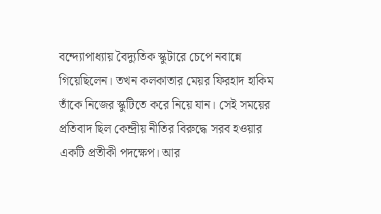বন্দ্যোপাধ্যায় বৈদ্যুতিক স্কুটারে চেপে নবান্নে গিয়েছিলেন। তখন কলকাতার মেয়র ফিরহাদ হাকিম তাঁকে নিজের স্কুটিতে করে নিয়ে যান। সেই সময়ের প্রতিবাদ ছিল কেন্দ্রীয় নীতির বিরুদ্ধে সরব হওয়ার একটি প্রতীকী পদক্ষেপ। আর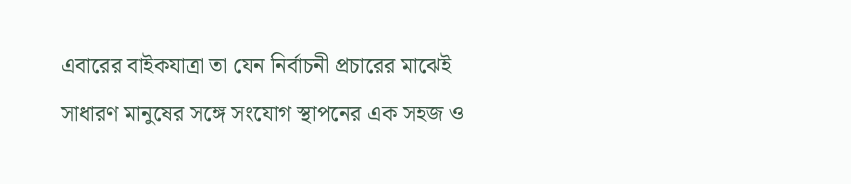এবারের বাইকযাত্রা তা যেন নির্বাচনী প্রচারের মাঝেই সাধারণ মানুষের সঙ্গে সংযোগ স্থাপনের এক সহজ ও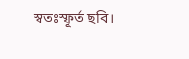স্বতঃস্ফূর্ত ছবি।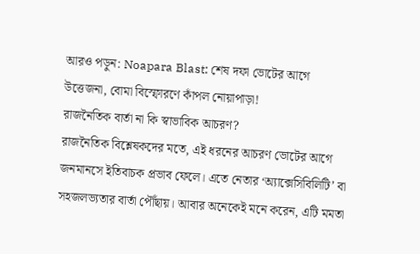আরও পড়ুন: Noapara Blast: শেষ দফা ভোটের আগে উত্তেজনা, বোমা বিস্ফোরণে কাঁপল নোয়াপাড়া!
রাজনৈতিক বার্তা না কি স্বাভাবিক আচরণ?
রাজনৈতিক বিশ্লেষকদের মতে, এই ধরনের আচরণ ভোটের আগে জনমানসে ইতিবাচক প্রভাব ফেলে। এতে নেতার ‘অ্যাক্সেসিবিলিটি’ বা সহজলভ্যতার বার্তা পৌঁছায়। আবার অনেকেই মনে করেন, এটি মমতা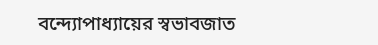বন্দ্যোপাধ্যায়ের স্বভাবজাত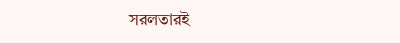সরলতারই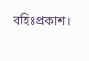বহিঃপ্রকাশ।